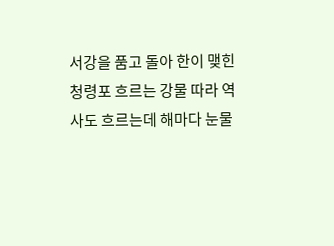서강을 품고 돌아 한이 맺힌 청령포 흐르는 강물 따라 역사도 흐르는데 해마다 눈물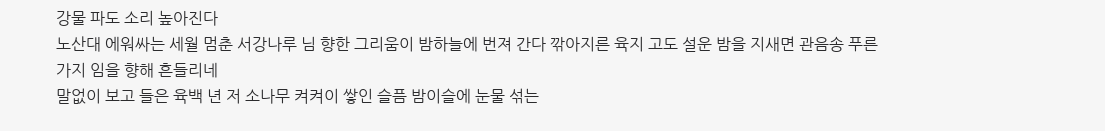강물 파도 소리 높아진다
노산대 에워싸는 세월 멈춘 서강나루 님 향한 그리움이 밤하늘에 번져 간다 깎아지른 육지 고도 설운 밤을 지새면 관음송 푸른 가지 임을 향해 흔들리네
말없이 보고 들은 육백 년 저 소나무 켜켜이 쌓인 슬픔 밤이슬에 눈물 섞는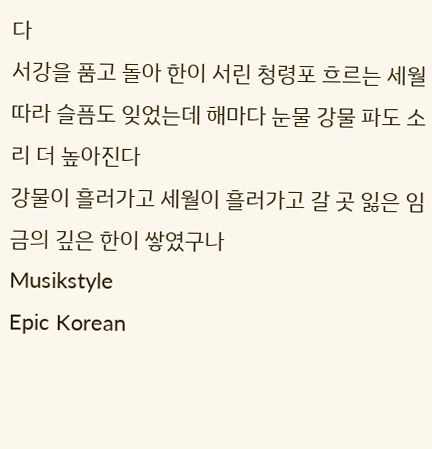다
서강을 품고 돌아 한이 서린 청령포 흐르는 세월 따라 슬픔도 잊었는데 해마다 눈물 강물 파도 소리 더 높아진다
강물이 흘러가고 세월이 흘러가고 갈 곳 잃은 임금의 깊은 한이 쌓였구나
Musikstyle
Epic Korean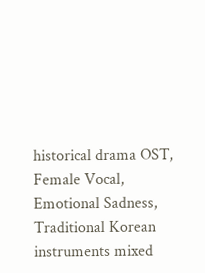historical drama OST, Female Vocal, Emotional Sadness, Traditional Korean instruments mixed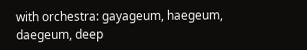with orchestra: gayageum, haegeum, daegeum, deep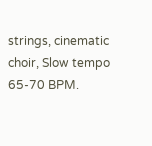strings, cinematic choir, Slow tempo 65-70 BPM.